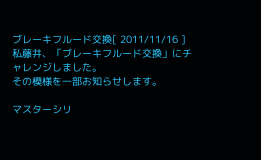ブレーキフルード交換[ 2011/11/16 ]
私藤井、「ブレーキフルード交換」にチャレンジしました。
その模様を一部お知らせします。

マスターシリ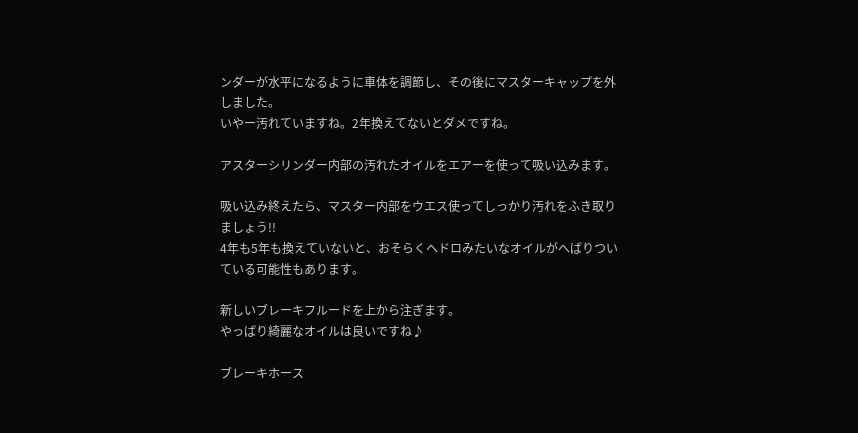ンダーが水平になるように車体を調節し、その後にマスターキャップを外しました。
いやー汚れていますね。2年換えてないとダメですね。

アスターシリンダー内部の汚れたオイルをエアーを使って吸い込みます。

吸い込み終えたら、マスター内部をウエス使ってしっかり汚れをふき取りましょう!!
4年も5年も換えていないと、おそらくヘドロみたいなオイルがへばりついている可能性もあります。

新しいブレーキフルードを上から注ぎます。
やっぱり綺麗なオイルは良いですね♪

ブレーキホース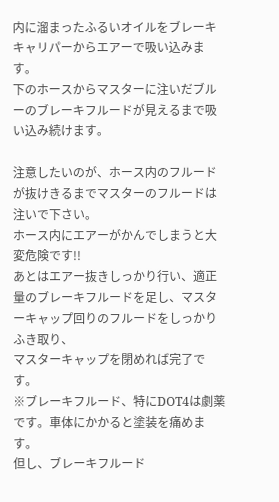内に溜まったふるいオイルをブレーキキャリパーからエアーで吸い込みます。
下のホースからマスターに注いだブルーのブレーキフルードが見えるまで吸い込み続けます。

注意したいのが、ホース内のフルードが抜けきるまでマスターのフルードは注いで下さい。
ホース内にエアーがかんでしまうと大変危険です!!
あとはエアー抜きしっかり行い、適正量のブレーキフルードを足し、マスターキャップ回りのフルードをしっかりふき取り、
マスターキャップを閉めれば完了です。
※ブレーキフルード、特にDOT4は劇薬です。車体にかかると塗装を痛めます。
但し、ブレーキフルード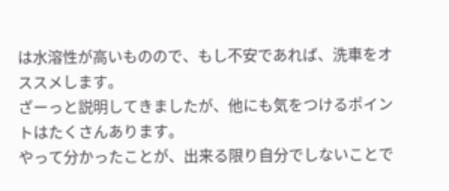は水溶性が高いものので、もし不安であれば、洗車をオススメします。
ざーっと説明してきましたが、他にも気をつけるポイントはたくさんあります。
やって分かったことが、出来る限り自分でしないことで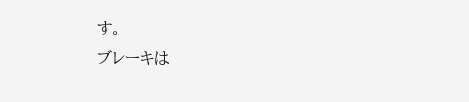す。
ブレーキは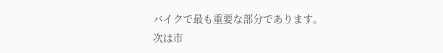バイクで最も重要な部分であります。
次は市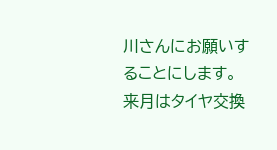川さんにお願いすることにします。
来月はタイヤ交換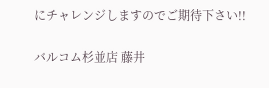にチャレンジしますのでご期待下さい!!

バルコム杉並店 藤井